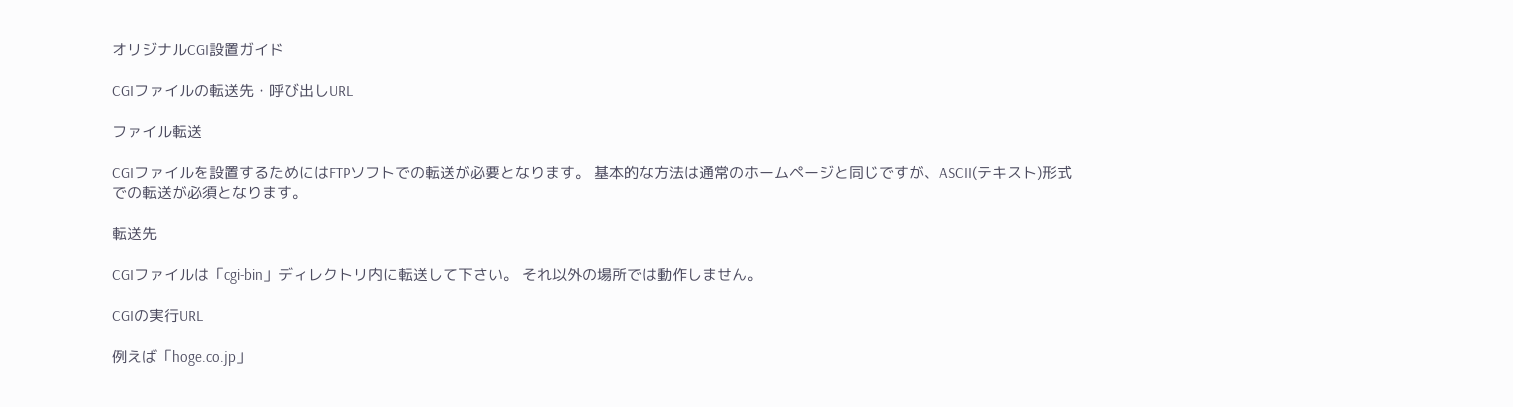オリジナルCGI設置ガイド

CGIファイルの転送先・呼び出しURL

ファイル転送

CGIファイルを設置するためにはFTPソフトでの転送が必要となります。 基本的な方法は通常のホームページと同じですが、ASCII(テキスト)形式での転送が必須となります。

転送先

CGIファイルは「cgi-bin」ディレクトリ内に転送して下さい。 それ以外の場所では動作しません。

CGIの実行URL

例えば「hoge.co.jp」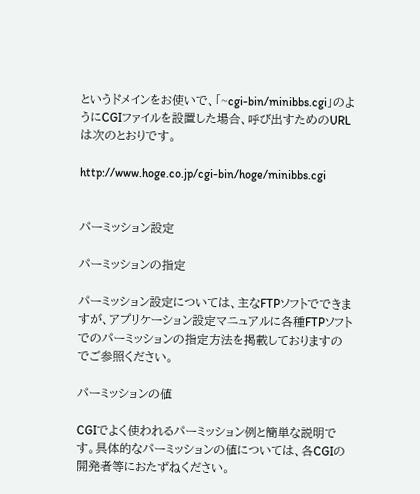というドメインをお使いで、「~cgi-bin/minibbs.cgi」のようにCGIファイルを設置した場合、呼び出すためのURLは次のとおりです。

http://www.hoge.co.jp/cgi-bin/hoge/minibbs.cgi


パーミッション設定

パーミッションの指定

パーミッション設定については、主なFTPソフトでできますが、アプリケーション設定マニュアルに各種FTPソフトでのパーミッションの指定方法を掲載しておりますのでご参照ください。

パーミッションの値

CGIでよく使われるパーミッション例と簡単な説明です。具体的なパーミッションの値については、各CGIの開発者等におたずねください。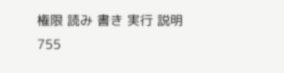権限 読み 書き 実行 説明
755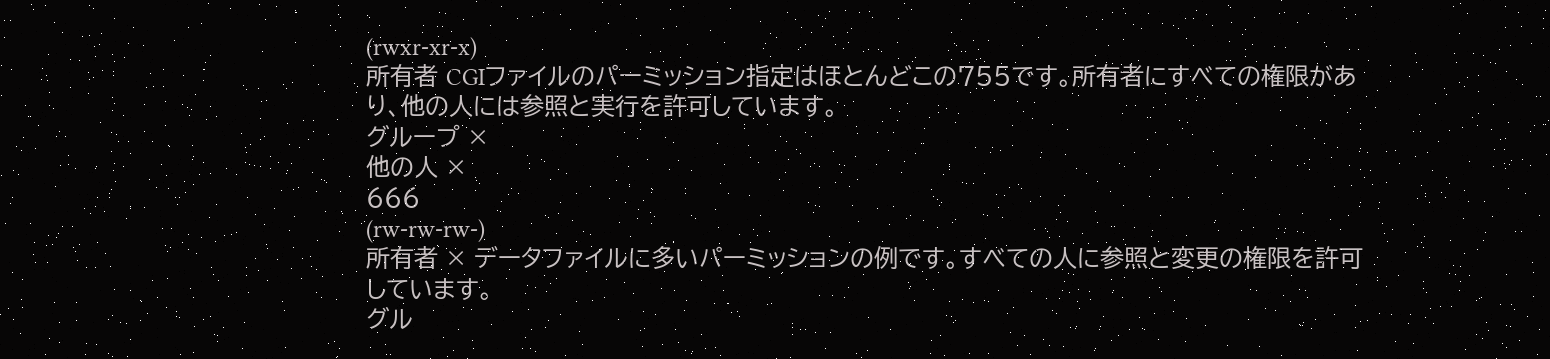(rwxr-xr-x)
所有者 CGIファイルのパーミッション指定はほとんどこの755です。所有者にすべての権限があり、他の人には参照と実行を許可しています。
グループ ×
他の人 ×
666
(rw-rw-rw-)
所有者 × データファイルに多いパーミッションの例です。すべての人に参照と変更の権限を許可しています。
グル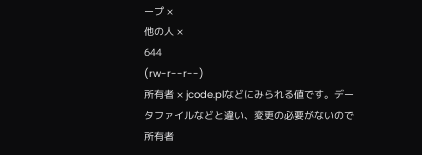ープ ×
他の人 ×
644
(rw-r--r--)
所有者 × jcode.plなどにみられる値です。データファイルなどと違い、変更の必要がないので所有者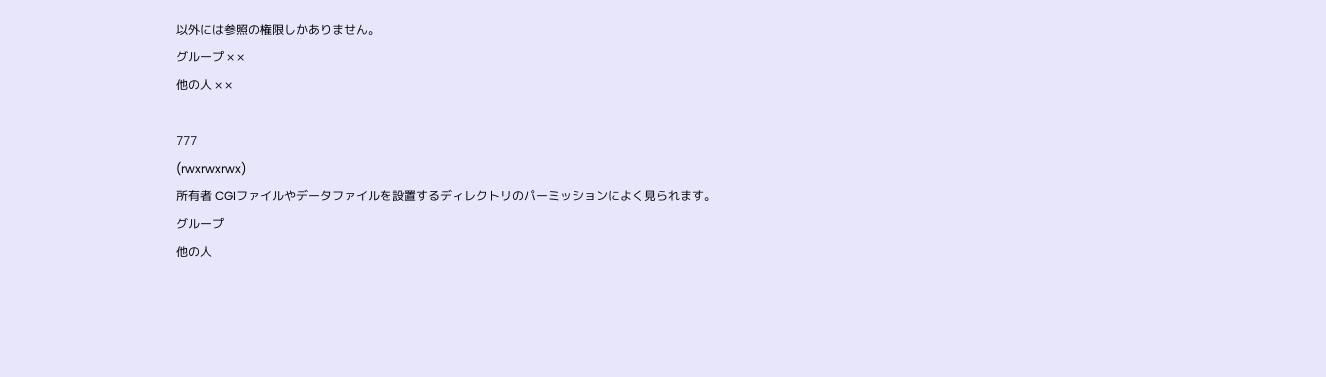以外には参照の権限しかありません。
グループ × ×
他の人 × ×

777
(rwxrwxrwx)
所有者 CGIファイルやデータファイルを設置するディレクトリのパーミッションによく見られます。
グループ
他の人